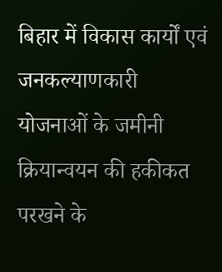बिहार में विकास कार्यों एवं जनकल्याणकारी योजनाओं के जमीनी क्रियान्वयन की हकीकत परखने के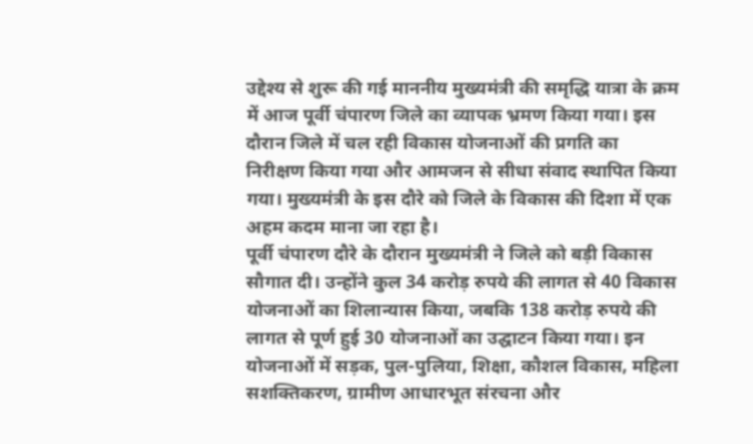उद्देश्य से शुरू की गई माननीय मुख्यमंत्री की समृद्धि यात्रा के क्रम में आज पूर्वी चंपारण जिले का व्यापक भ्रमण किया गया। इस दौरान जिले में चल रही विकास योजनाओं की प्रगति का निरीक्षण किया गया और आमजन से सीधा संवाद स्थापित किया गया। मुख्यमंत्री के इस दौरे को जिले के विकास की दिशा में एक अहम कदम माना जा रहा है।
पूर्वी चंपारण दौरे के दौरान मुख्यमंत्री ने जिले को बड़ी विकास सौगात दी। उन्होंने कुल 34 करोड़ रुपये की लागत से 40 विकास योजनाओं का शिलान्यास किया, जबकि 138 करोड़ रुपये की लागत से पूर्ण हुई 30 योजनाओं का उद्घाटन किया गया। इन योजनाओं में सड़क, पुल-पुलिया, शिक्षा, कौशल विकास, महिला सशक्तिकरण, ग्रामीण आधारभूत संरचना और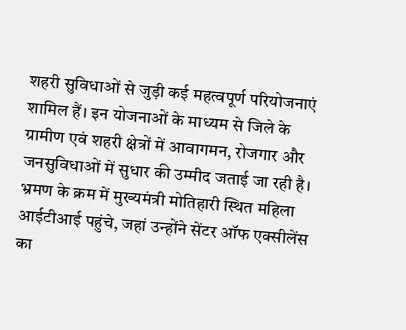शहरी सुविधाओं से जुड़ी कई महत्वपूर्ण परियोजनाएं शामिल हैं। इन योजनाओं के माध्यम से जिले के ग्रामीण एवं शहरी क्षेत्रों में आवागमन, रोजगार और जनसुविधाओं में सुधार की उम्मीद जताई जा रही है।
भ्रमण के क्रम में मुख्यमंत्री मोतिहारी स्थित महिला आईटीआई पहुंचे, जहां उन्होंने सेंटर ऑफ एक्सीलेंस का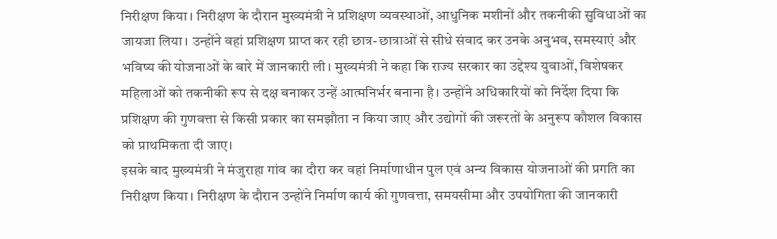निरीक्षण किया। निरीक्षण के दौरान मुख्यमंत्री ने प्रशिक्षण व्यवस्थाओं, आधुनिक मशीनों और तकनीकी सुविधाओं का जायजा लिया। उन्होंने वहां प्रशिक्षण प्राप्त कर रही छात्र-छात्राओं से सीधे संवाद कर उनके अनुभव, समस्याएं और भविष्य की योजनाओं के बारे में जानकारी ली। मुख्यमंत्री ने कहा कि राज्य सरकार का उद्देश्य युवाओं, विशेषकर महिलाओं को तकनीकी रूप से दक्ष बनाकर उन्हें आत्मनिर्भर बनाना है। उन्होंने अधिकारियों को निर्देश दिया कि प्रशिक्षण की गुणवत्ता से किसी प्रकार का समझौता न किया जाए और उद्योगों की जरूरतों के अनुरूप कौशल विकास को प्राथमिकता दी जाए।
इसके बाद मुख्यमंत्री ने मंजुराहा गांव का दौरा कर वहां निर्माणाधीन पुल एवं अन्य विकास योजनाओं की प्रगति का निरीक्षण किया। निरीक्षण के दौरान उन्होंने निर्माण कार्य की गुणवत्ता, समयसीमा और उपयोगिता की जानकारी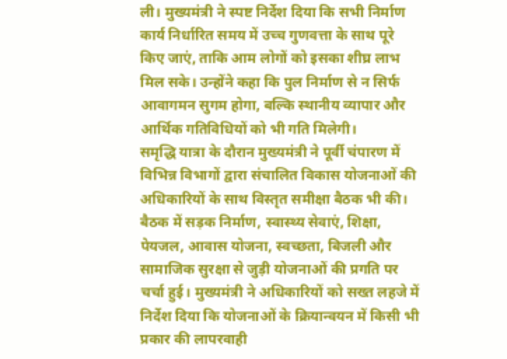ली। मुख्यमंत्री ने स्पष्ट निर्देश दिया कि सभी निर्माण कार्य निर्धारित समय में उच्च गुणवत्ता के साथ पूरे किए जाएं, ताकि आम लोगों को इसका शीघ्र लाभ मिल सके। उन्होंने कहा कि पुल निर्माण से न सिर्फ आवागमन सुगम होगा, बल्कि स्थानीय व्यापार और आर्थिक गतिविधियों को भी गति मिलेगी।
समृद्धि यात्रा के दौरान मुख्यमंत्री ने पूर्वी चंपारण में विभिन्न विभागों द्वारा संचालित विकास योजनाओं की अधिकारियों के साथ विस्तृत समीक्षा बैठक भी की। बैठक में सड़क निर्माण, स्वास्थ्य सेवाएं, शिक्षा, पेयजल, आवास योजना, स्वच्छता, बिजली और सामाजिक सुरक्षा से जुड़ी योजनाओं की प्रगति पर चर्चा हुई। मुख्यमंत्री ने अधिकारियों को सख्त लहजे में निर्देश दिया कि योजनाओं के क्रियान्वयन में किसी भी प्रकार की लापरवाही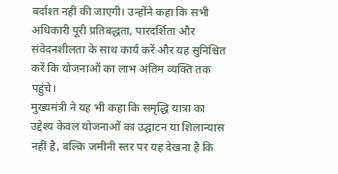बर्दाश्त नहीं की जाएगी। उन्होंने कहा कि सभी अधिकारी पूरी प्रतिबद्धता, पारदर्शिता और संवेदनशीलता के साथ कार्य करें और यह सुनिश्चित करें कि योजनाओं का लाभ अंतिम व्यक्ति तक पहुंचे।
मुख्यमंत्री ने यह भी कहा कि समृद्धि यात्रा का उद्देश्य केवल योजनाओं का उद्घाटन या शिलान्यास नहीं है, बल्कि जमीनी स्तर पर यह देखना है कि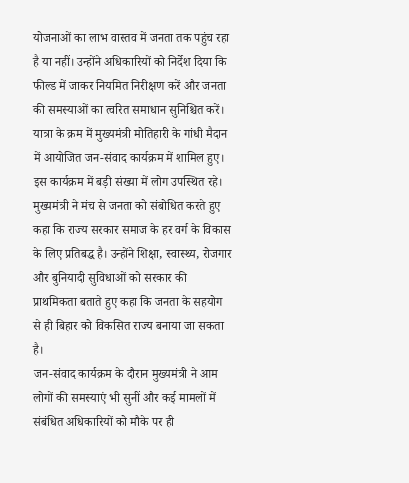योजनाओं का लाभ वास्तव में जनता तक पहुंच रहा है या नहीं। उन्होंने अधिकारियों को निर्देश दिया कि फील्ड में जाकर नियमित निरीक्षण करें और जनता की समस्याओं का त्वरित समाधान सुनिश्चित करें।
यात्रा के क्रम में मुख्यमंत्री मोतिहारी के गांधी मैदान में आयोजित जन-संवाद कार्यक्रम में शामिल हुए। इस कार्यक्रम में बड़ी संख्या में लोग उपस्थित रहे। मुख्यमंत्री ने मंच से जनता को संबोधित करते हुए कहा कि राज्य सरकार समाज के हर वर्ग के विकास के लिए प्रतिबद्ध है। उन्होंने शिक्षा, स्वास्थ्य, रोजगार और बुनियादी सुविधाओं को सरकार की प्राथमिकता बताते हुए कहा कि जनता के सहयोग से ही बिहार को विकसित राज्य बनाया जा सकता है।
जन-संवाद कार्यक्रम के दौरान मुख्यमंत्री ने आम लोगों की समस्याएं भी सुनीं और कई मामलों में संबंधित अधिकारियों को मौके पर ही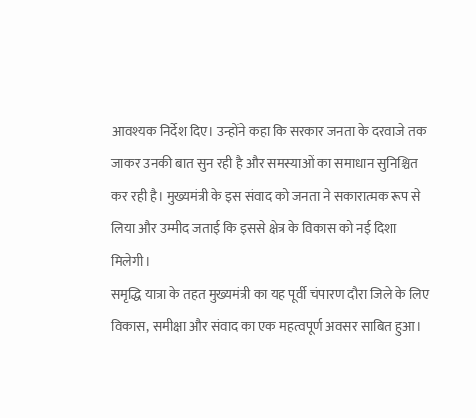आवश्यक निर्देश दिए। उन्होंने कहा कि सरकार जनता के दरवाजे तक जाकर उनकी बात सुन रही है और समस्याओं का समाधान सुनिश्चित कर रही है। मुख्यमंत्री के इस संवाद को जनता ने सकारात्मक रूप से लिया और उम्मीद जताई कि इससे क्षेत्र के विकास को नई दिशा मिलेगी।
समृद्धि यात्रा के तहत मुख्यमंत्री का यह पूर्वी चंपारण दौरा जिले के लिए विकास, समीक्षा और संवाद का एक महत्वपूर्ण अवसर साबित हुआ।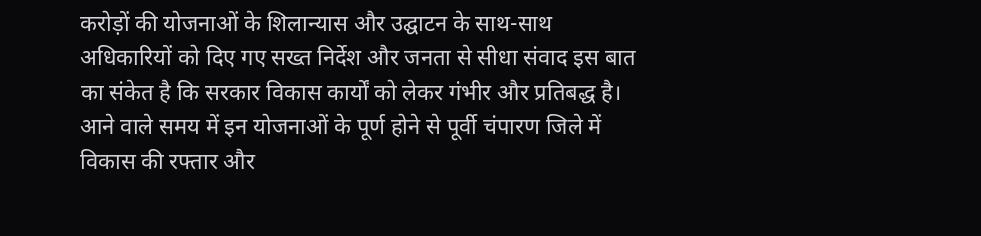करोड़ों की योजनाओं के शिलान्यास और उद्घाटन के साथ-साथ अधिकारियों को दिए गए सख्त निर्देश और जनता से सीधा संवाद इस बात का संकेत है कि सरकार विकास कार्यों को लेकर गंभीर और प्रतिबद्ध है। आने वाले समय में इन योजनाओं के पूर्ण होने से पूर्वी चंपारण जिले में विकास की रफ्तार और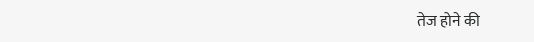तेज होने की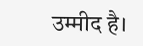उम्मीद है।